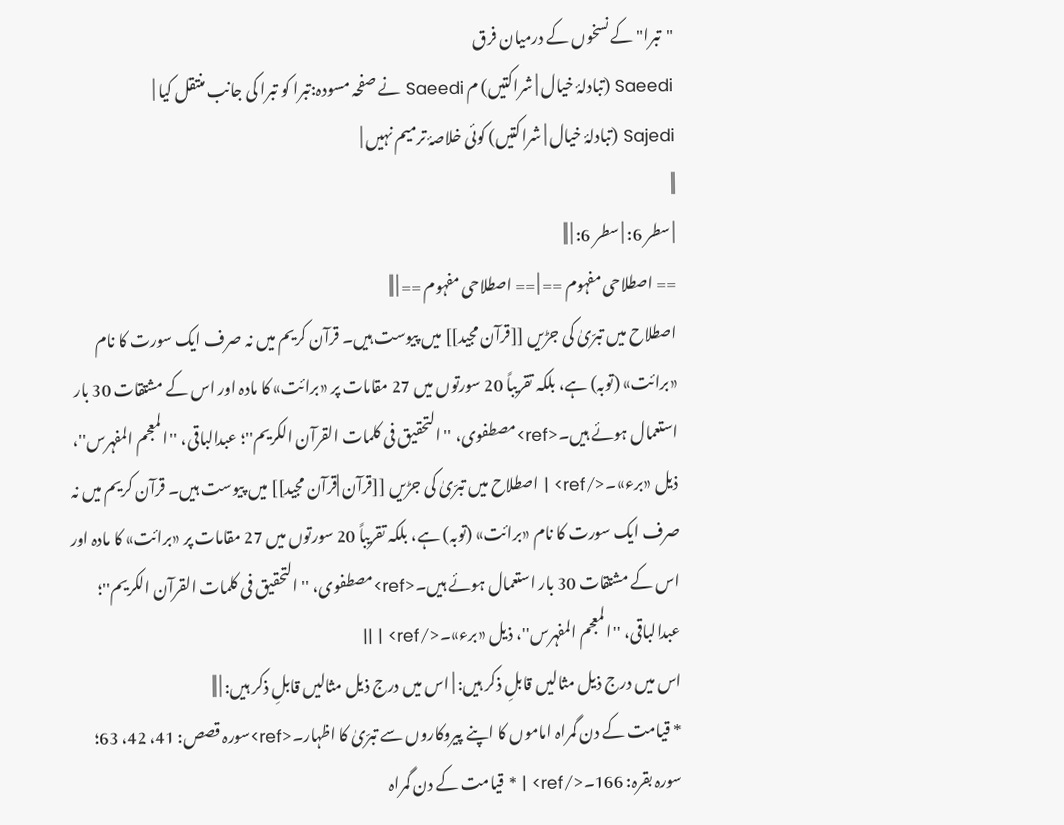"تبرا" کے نسخوں کے درمیان فرق
Saeedi (تبادلۂ خیال | شراکتیں) م Saeedi نے صفحہ مسودہ:تبرا کو تبرا کی جانب منتقل کیا |
Sajedi (تبادلۂ خیال | شراکتیں) کوئی خلاصۂ ترمیم نہیں |
||
| سطر 6: | سطر 6: | ||
== اصطلاحی مفہوم == | == اصطلاحی مفہوم == | ||
اصطلاح میں تبرّیٰ کی جڑیں [[قرآن مجید]] میں پیوست ہیں۔ قرآن کریم میں نہ صرف ایک سورت کا نام «برائت» (توبہ) ہے، بلکہ تقریباً 20 سورتوں میں 27 مقامات پر «برائت» کا مادہ اور اس کے مشتقات 30 بار استعمال ہوئے ہیں۔<ref>مصطفوی، ''التحقیق فی کلمات القرآن الکریم''؛ عبدالباقی، ''المعجم المفہرس''، ذیل «برء»۔</ref> | اصطلاح میں تبرّیٰ کی جڑیں [[قرآن |قرآن مجید]] میں پیوست ہیں۔ قرآن کریم میں نہ صرف ایک سورت کا نام «برائت» (توبہ) ہے، بلکہ تقریباً 20 سورتوں میں 27 مقامات پر «برائت» کا مادہ اور اس کے مشتقات 30 بار استعمال ہوئے ہیں۔<ref>مصطفوی، ''التحقیق فی کلمات القرآن الکریم''؛ عبدالباقی، ''المعجم المفہرس''، ذیل «برء»۔</ref> | ||
اس میں درج ذیل مثالیں قابلِ ذکر ہیں: | اس میں درج ذیل مثالیں قابلِ ذکر ہیں: | ||
* قیامت کے دن گمراہ اماموں کا اپنے پیروکاروں سے تبرّیٰ کا اظہار۔<ref>سورہ قصص: 41، 42، 63؛ سورہ بقرہ: 166۔</ref> | * قیامت کے دن گمراہ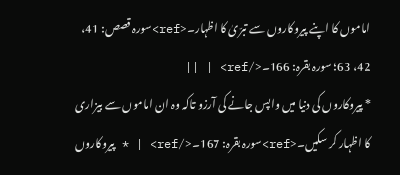اماموں کا اپنے پیروکاروں سے تبرّیٰ کا اظہار۔<ref>سورہ قصص: 41، 42، 63؛ سورہ بقرہ: 166۔</ref> | ||
* پیروکاروں کی دنیا میں واپس جانے کی آرزو تاکہ وہ ان اماموں سے بیزاری کا اظہار کر سکیں۔<ref>سورہ بقرہ: 167۔</ref> | * پیروکاروں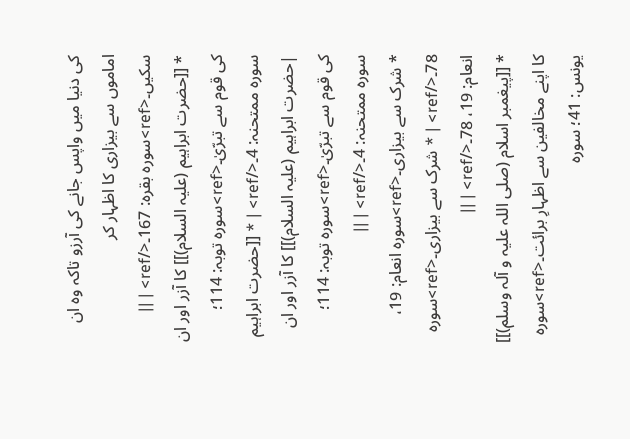کی دنیا میں واپس جانے کی آرزو تاکہ وہ ان اماموں سے بیزاری کا اظہار کر سکیں۔<ref>سورہ بقرہ: 167۔</ref> | ||
* [[حضرت ابراہیم (علیہ السلام)]] کا آزر اور ان کی قوم سے تبرّیٰ۔<ref>سورہ توبہ: 114؛ سورہ ممتحنہ: 4۔</ref> | * [[حضرت ابراہیم |حضرت ابراہیم (علیہ السلام)]] کا آزر اور ان کی قوم سے تبرّیٰ۔<ref>سورہ توبہ: 114؛ سورہ ممتحنہ: 4۔</ref> | ||
* شرک سے بیزاری۔<ref>سورہ انعام: 19، 78۔</ref> | * شرک سے بیزاری۔<ref>سورہ انعام: 19، 78۔</ref> | ||
* [[پیغمبر اسلام (صلی اللہ علیہ و آلہ وسلم)]] کا اپنے مخالفین سے اظہارِ برائت۔<ref>سورہ یونس: 41؛ سورہ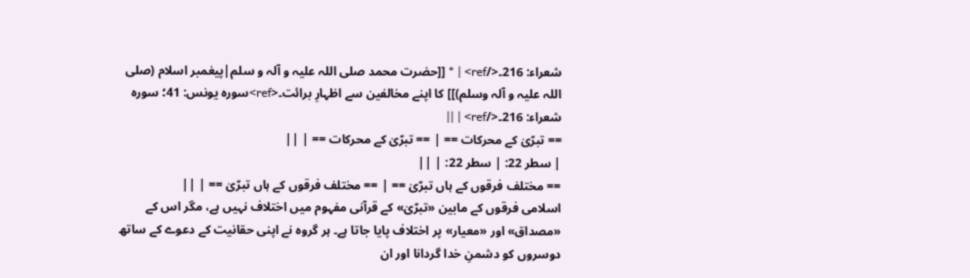شعراء: 216۔</ref> | * [[حضرت محمد صلی اللہ علیہ و آلہ و سلم|پیغمبر اسلام (صلی اللہ علیہ و آلہ وسلم)]] کا اپنے مخالفین سے اظہارِ برائت۔<ref>سورہ یونس: 41؛ سورہ شعراء: 216۔</ref> | ||
== تبرّیٰ کے محرکات == | == تبرّیٰ کے محرکات == | ||
| سطر 22: | سطر 22: | ||
== مختلف فرقوں کے ہاں تبرّیٰ == | == مختلف فرقوں کے ہاں تبرّیٰ == | ||
اسلامی فرقوں کے مابین «تبرّیٰ» کے قرآنی مفہوم میں اختلاف نہیں ہے، مگر اس کے «مصداق» اور «معیار» پر اختلاف پایا جاتا ہے۔ ہر گروہ نے اپنی حقانیت کے دعوے کے ساتھ دوسروں کو دشمنِ خدا گردانا اور ان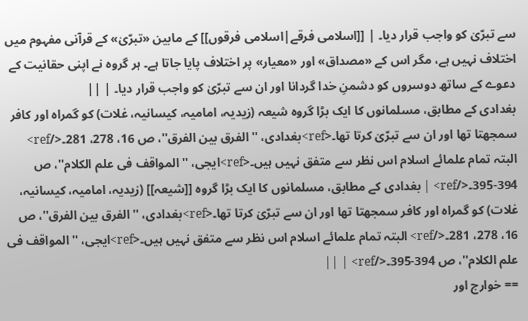سے تبرّیٰ کو واجب قرار دیا۔ | [[اسلامی فرقے|اسلامی فرقوں]] کے مابین «تبرّیٰ» کے قرآنی مفہوم میں اختلاف نہیں ہے، مگر اس کے «مصداق» اور «معیار» پر اختلاف پایا جاتا ہے۔ ہر گروہ نے اپنی حقانیت کے دعوے کے ساتھ دوسروں کو دشمنِ خدا گردانا اور ان سے تبرّیٰ کو واجب قرار دیا۔ | ||
بغدادی کے مطابق، مسلمانوں کا ایک بڑا گروہ شیعہ (زیدیہ، امامیہ، کیسانیہ، غلات) کو گمراہ اور کافر سمجھتا تھا اور ان سے تبرّیٰ کرتا تھا۔<ref>بغدادی، ''الفرق بین الفرق''، ص 16، 278، 281۔</ref> البتہ تمام علمائے اسلام اس نظر سے متفق نہیں ہیں۔<ref>ایجی، ''المواقف فی علم الکلام''، ص 394-395۔</ref> | بغدادی کے مطابق، مسلمانوں کا ایک بڑا گروہ [[شیعہ]] (زیدیہ، امامیہ، کیسانیہ، غلات) کو گمراہ اور کافر سمجھتا تھا اور ان سے تبرّیٰ کرتا تھا۔<ref>بغدادی، ''الفرق بین الفرق''، ص 16، 278، 281۔</ref> البتہ تمام علمائے اسلام اس نظر سے متفق نہیں ہیں۔<ref>ایجی، ''المواقف فی علم الکلام''، ص 394-395۔</ref> | ||
== خوارج اور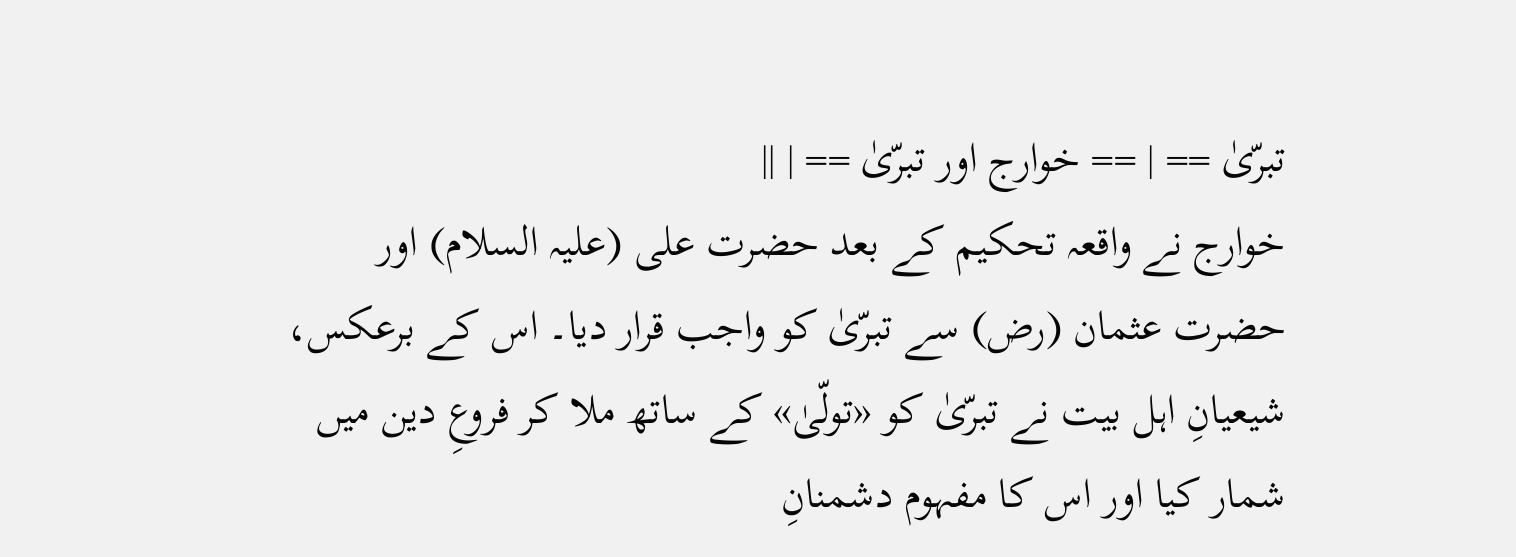تبرّیٰ == | == خوارج اور تبرّیٰ == | ||
خوارج نے واقعہ تحکیم کے بعد حضرت علی (علیہ السلام) اور حضرت عثمان (رض) سے تبرّیٰ کو واجب قرار دیا۔ اس کے برعکس، شیعیانِ اہل بیت نے تبرّیٰ کو «تولّیٰ» کے ساتھ ملا کر فروعِ دین میں شمار کیا اور اس کا مفہوم دشمنانِ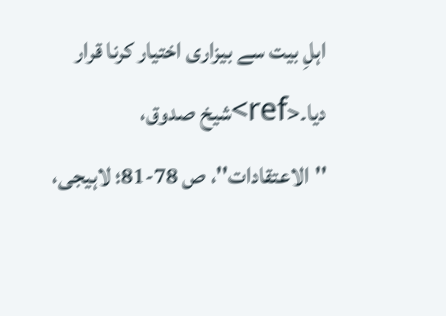اہلِ بیت سے بیزاری اختیار کرنا قرار دیا۔<ref>شیخ صدوق، ''الاعتقادات''، ص 78-81؛ لاہیجی،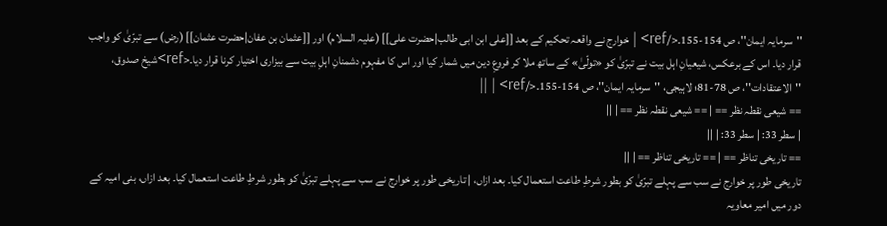''سرمایہ ایمان''، ص 154-155۔</ref> | خوارج نے واقعہ تحکیم کے بعد [[علی ابن ابی طالب|حضرت علی]] (علیہ السلام) اور [[عثمان بن عفان|حضرت عثمان]] (رض) سے تبرّیٰ کو واجب قرار دیا۔ اس کے برعکس، شیعیانِ اہل بیت نے تبرّیٰ کو «تولّیٰ» کے ساتھ ملا کر فروعِ دین میں شمار کیا اور اس کا مفہوم دشمنانِ اہلِ بیت سے بیزاری اختیار کرنا قرار دیا۔<ref>شیخ صدوق، ''الاعتقادات''، ص 78-81؛ لاہیجی، ''سرمایہ ایمان''، ص 154-155۔</ref> | ||
== شیعی نقطہ نظر == | == شیعی نقطہ نظر == | ||
| سطر 33: | سطر 33: | ||
== تاریخی تناظر == | == تاریخی تناظر == | ||
تاریخی طور پر خوارج نے سب سے پہلے تبرّیٰ کو بطور شرطِ طاعت استعمال کیا۔ بعد ازاں، | تاریخی طور پر خوارج نے سب سے پہلے تبرّیٰ کو بطور شرطِ طاعت استعمال کیا۔ بعد ازاں، بنی امیہ کے دور میں امیر معاویہ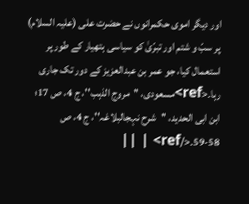اور دیگر اموی حکمرانوں نے حضرت علی (علیہ السلام) پر سبّ و شتم اور تبرّیٰ کو سیاسی ہتھیار کے طور پر استعمال کیا، جو عمر بن عبدالعزیز کے دور تک جاری رہا۔<ref>مسعودی، ''مروج الذہب''، ج 4، ص 17؛ ابن ابی الحدید، ''شرح نہجالبلاغہ''، ج 4، ص 58-59۔</ref> | ||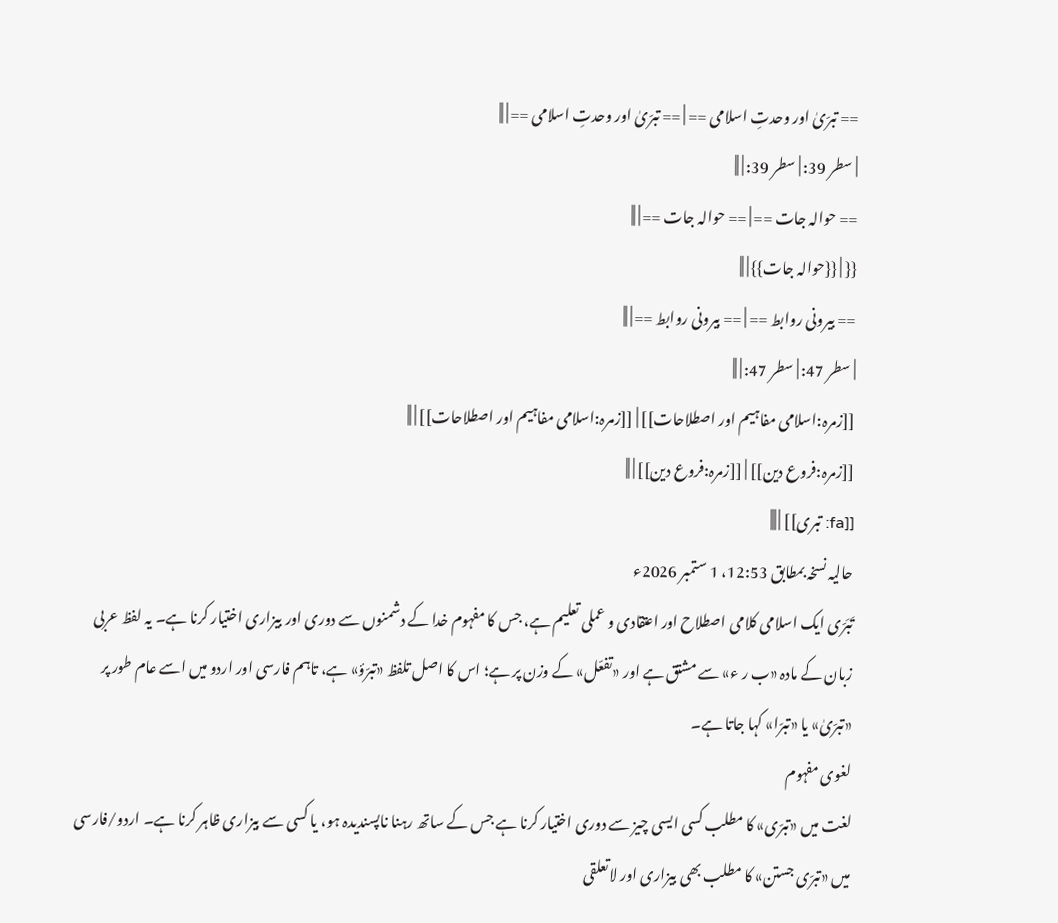== تبرّیٰ اور وحدتِ اسلامی == | == تبرّیٰ اور وحدتِ اسلامی == | ||
| سطر 39: | سطر 39: | ||
== حوالہ جات == | == حوالہ جات == | ||
{{ | {{حوالہ جات}} | ||
== بیرونی روابط == | == بیرونی روابط == | ||
| سطر 47: | سطر 47: | ||
[[زمرہ:اسلامی مفاہیم اور اصطلاحات]] | [[زمرہ:اسلامی مفاہیم اور اصطلاحات]] | ||
[[زمرہ:فروع دین]] | [[زمرہ:فروع دین]] | ||
[[fa: تبری]] | |||
حالیہ نسخہ بمطابق 12:53، 1 ستمبر 2026ء
تَبَرّی ایک اسلامی کلامی اصطلاح اور اعتقادی و عملی تعلیم ہے، جس کا مفہوم خدا کے دشمنوں سے دوری اور بیزاری اختیار کرنا ہے۔ یہ لفظ عربی زبان کے مادہ «ب ر ء» سے مشتق ہے اور «تفعّل» کے وزن پر ہے؛ اس کا اصل تلفظ «تبرّؤ» ہے، تاہم فارسی اور اردو میں اسے عام طور پر «تبرّیٰ» یا «تبرّا» کہا جاتا ہے۔
لغوی مفہوم
لغت میں «تبرّی» کا مطلب کسی ایسی چیز سے دوری اختیار کرنا ہے جس کے ساتھ رہنا ناپسندیدہ ہو، یا کسی سے بیزاری ظاہر کرنا ہے۔ اردو/فارسی میں «تبرّی جستن» کا مطلب بھی بیزاری اور لاتعلقی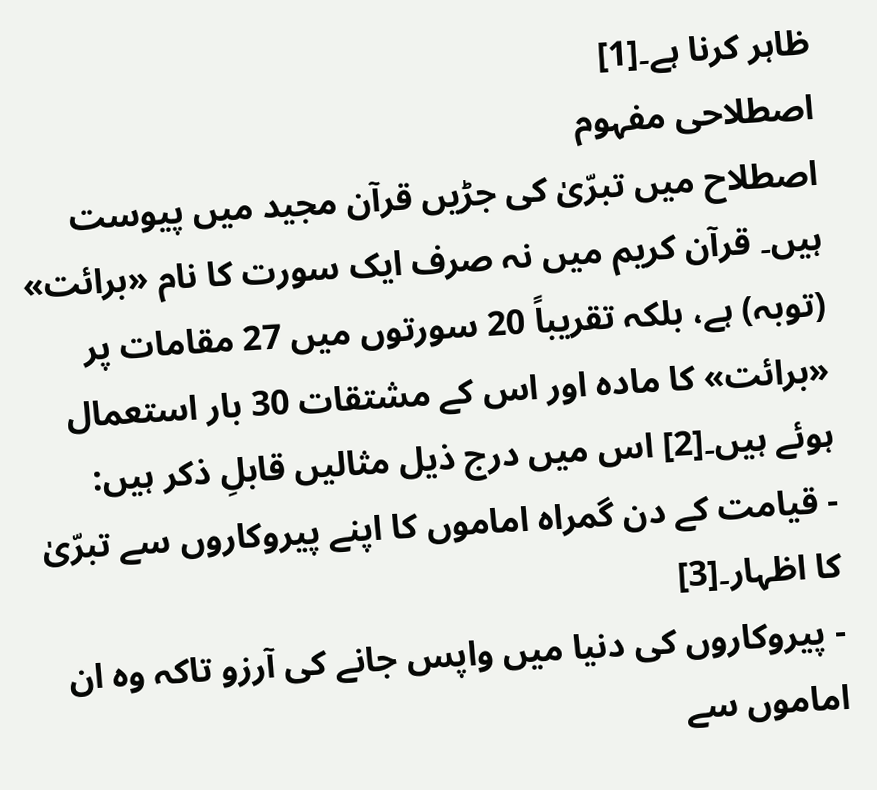ظاہر کرنا ہے۔[1]
اصطلاحی مفہوم
اصطلاح میں تبرّیٰ کی جڑیں قرآن مجید میں پیوست ہیں۔ قرآن کریم میں نہ صرف ایک سورت کا نام «برائت» (توبہ) ہے، بلکہ تقریباً 20 سورتوں میں 27 مقامات پر «برائت» کا مادہ اور اس کے مشتقات 30 بار استعمال ہوئے ہیں۔[2] اس میں درج ذیل مثالیں قابلِ ذکر ہیں:
- قیامت کے دن گمراہ اماموں کا اپنے پیروکاروں سے تبرّیٰ کا اظہار۔[3]
- پیروکاروں کی دنیا میں واپس جانے کی آرزو تاکہ وہ ان اماموں سے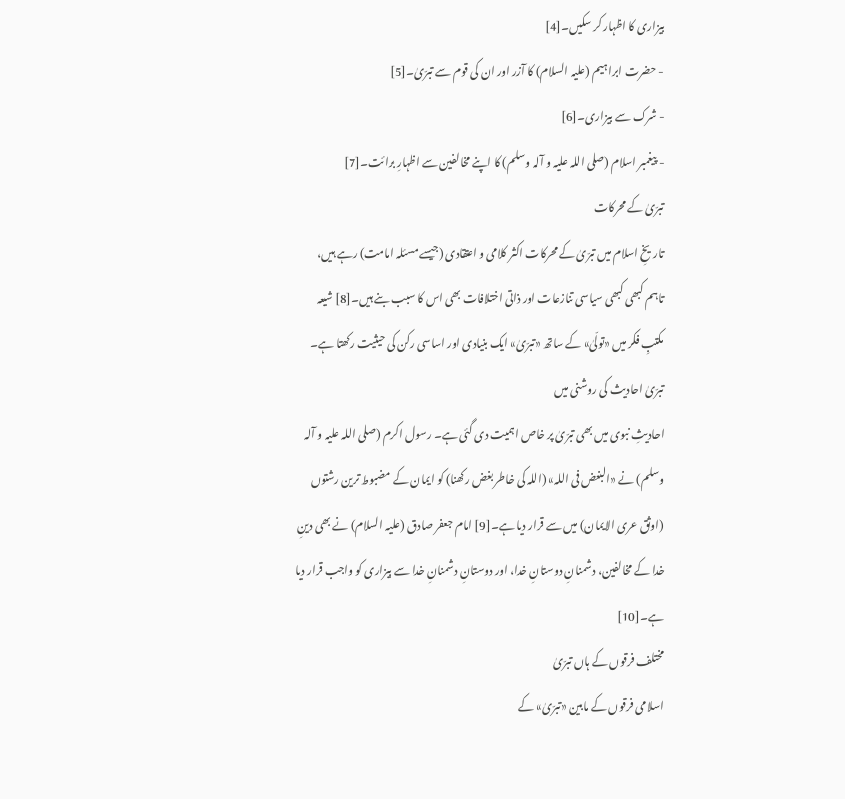بیزاری کا اظہار کر سکیں۔[4]
- حضرت ابراہیم (علیہ السلام) کا آزر اور ان کی قوم سے تبرّیٰ۔[5]
- شرک سے بیزاری۔[6]
- پیغمبر اسلام (صلی اللہ علیہ و آلہ وسلم) کا اپنے مخالفین سے اظہارِ برائت۔[7]
تبرّیٰ کے محرکات
تاریخِ اسلام میں تبرّیٰ کے محرکات اکثر کلامی و اعتقادی (جیسے مسئلہ امامت) رہے ہیں، تاہم کبھی کبھی سیاسی تنازعات اور ذاتی اختلافات بھی اس کا سبب بنے ہیں۔[8] شیعہ مکتبِ فکر میں «تولّیٰ» کے ساتھ «تبرّیٰ» ایک بنیادی اور اساسی رکن کی حیثیت رکھتا ہے۔
تبرّیٰ احادیث کی روشنی میں
احادیثِ نبوی میں بھی تبرّیٰ پر خاص اہمیت دی گئی ہے۔ رسول اکرم (صلی اللہ علیہ و آلہ وسلم) نے «البغض فی اللہ» (اللہ کی خاطر بغض رکھنا) کو ایمان کے مضبوط ترین رشتوں (اوثق عری الایمان) میں سے قرار دیا ہے۔[9] امام جعفر صادق (علیہ السلام) نے بھی دینِ خدا کے مخالفین، دشمنانِ دوستانِ خدا، اور دوستانِ دشمنانِ خدا سے بیزاری کو واجب قرار دیا ہے۔[10]
مختلف فرقوں کے ہاں تبرّیٰ
اسلامی فرقوں کے مابین «تبرّیٰ» کے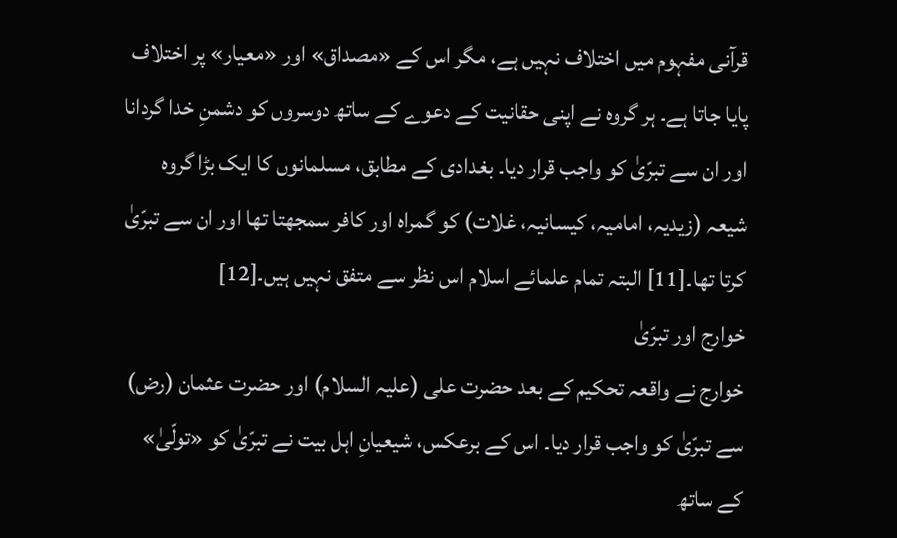قرآنی مفہوم میں اختلاف نہیں ہے، مگر اس کے «مصداق» اور «معیار» پر اختلاف پایا جاتا ہے۔ ہر گروہ نے اپنی حقانیت کے دعوے کے ساتھ دوسروں کو دشمنِ خدا گردانا اور ان سے تبرّیٰ کو واجب قرار دیا۔ بغدادی کے مطابق، مسلمانوں کا ایک بڑا گروہ شیعہ (زیدیہ، امامیہ، کیسانیہ، غلات) کو گمراہ اور کافر سمجھتا تھا اور ان سے تبرّیٰ کرتا تھا۔[11] البتہ تمام علمائے اسلام اس نظر سے متفق نہیں ہیں۔[12]
خوارج اور تبرّیٰ
خوارج نے واقعہ تحکیم کے بعد حضرت علی (علیہ السلام) اور حضرت عثمان (رض) سے تبرّیٰ کو واجب قرار دیا۔ اس کے برعکس، شیعیانِ اہل بیت نے تبرّیٰ کو «تولّیٰ» کے ساتھ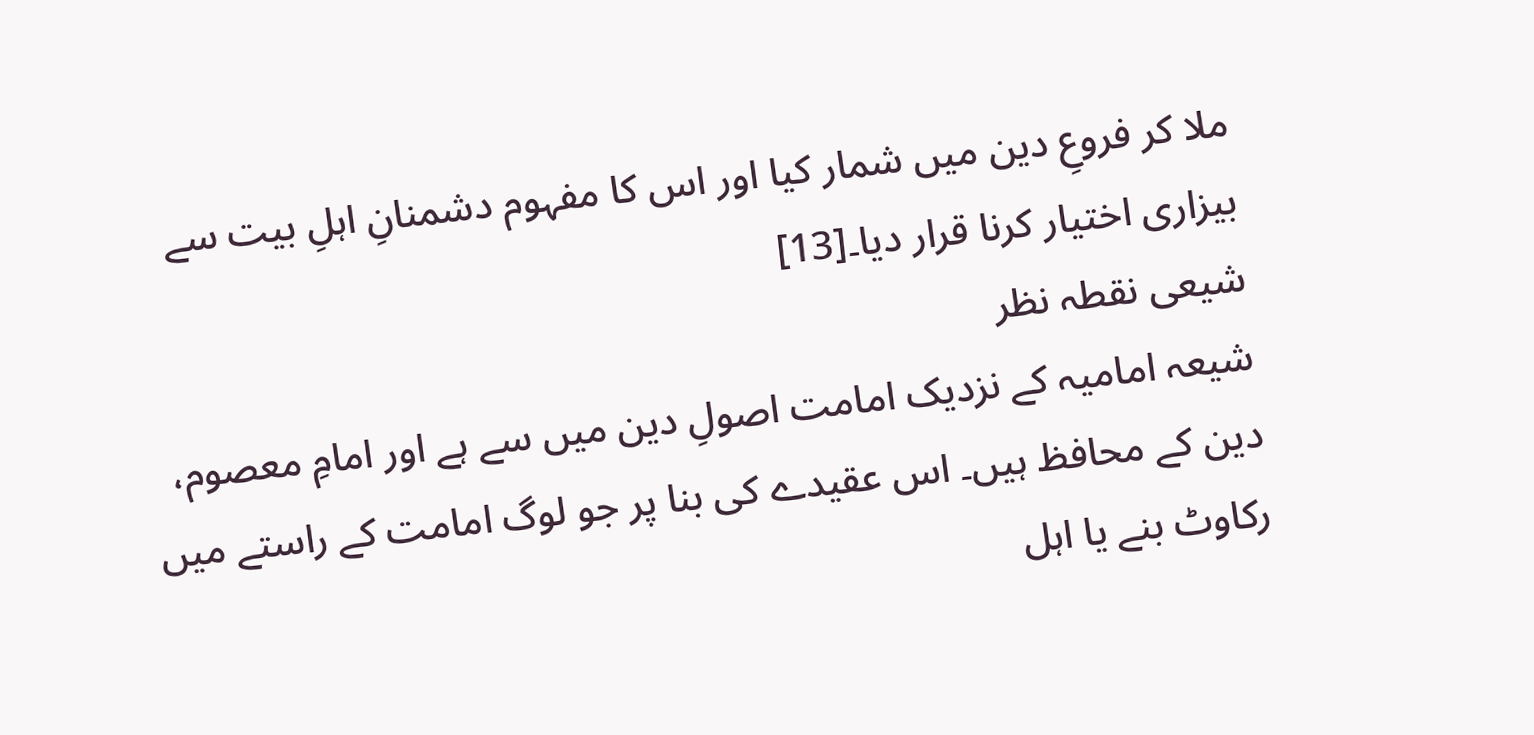ملا کر فروعِ دین میں شمار کیا اور اس کا مفہوم دشمنانِ اہلِ بیت سے بیزاری اختیار کرنا قرار دیا۔[13]
شیعی نقطہ نظر
شیعہ امامیہ کے نزدیک امامت اصولِ دین میں سے ہے اور امامِ معصوم، دین کے محافظ ہیں۔ اس عقیدے کی بنا پر جو لوگ امامت کے راستے میں رکاوٹ بنے یا اہل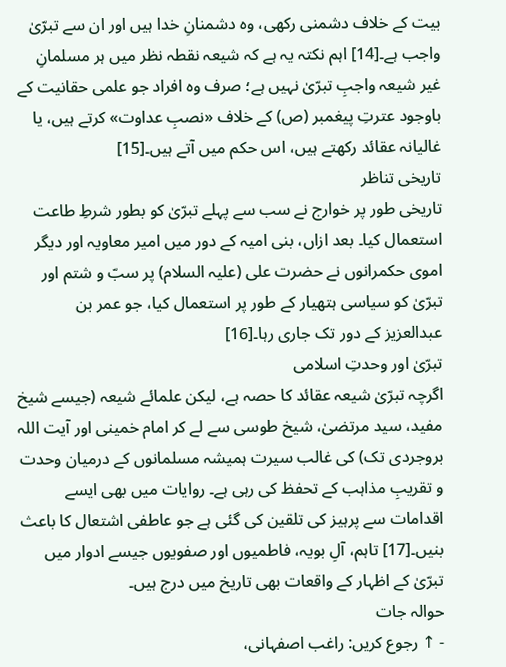بیت کے خلاف دشمنی رکھی، وہ دشمنانِ خدا ہیں اور ان سے تبرّیٰ واجب ہے۔[14] اہم نکتہ یہ ہے کہ شیعہ نقطہ نظر میں ہر مسلمانِ غیر شیعہ واجبِ تبرّیٰ نہیں ہے؛ صرف وہ افراد جو علمی حقانیت کے باوجود عترتِ پیغمبر (ص) کے خلاف «نصبِ عداوت» کرتے ہیں، یا غالیانہ عقائد رکھتے ہیں، اس حکم میں آتے ہیں۔[15]
تاریخی تناظر
تاریخی طور پر خوارج نے سب سے پہلے تبرّیٰ کو بطور شرطِ طاعت استعمال کیا۔ بعد ازاں، بنی امیہ کے دور میں امیر معاویہ اور دیگر اموی حکمرانوں نے حضرت علی (علیہ السلام) پر سبّ و شتم اور تبرّیٰ کو سیاسی ہتھیار کے طور پر استعمال کیا، جو عمر بن عبدالعزیز کے دور تک جاری رہا۔[16]
تبرّیٰ اور وحدتِ اسلامی
اگرچہ تبرّیٰ شیعہ عقائد کا حصہ ہے، لیکن علمائے شیعہ (جیسے شیخ مفید، سید مرتضیٰ، شیخ طوسی سے لے کر امام خمینی اور آیت اللہ بروجردی تک) کی غالب سیرت ہمیشہ مسلمانوں کے درمیان وحدت و تقریبِ مذاہب کے تحفظ کی رہی ہے۔ روایات میں بھی ایسے اقدامات سے پرہیز کی تلقین کی گئی ہے جو عاطفی اشتعال کا باعث بنیں۔[17] تاہم، آلِ بویہ، فاطمیوں اور صفویوں جیسے ادوار میں تبرّیٰ کے اظہار کے واقعات بھی تاریخ میں درج ہیں۔
حوالہ جات
- ↑ رجوع کریں: راغب اصفہانی،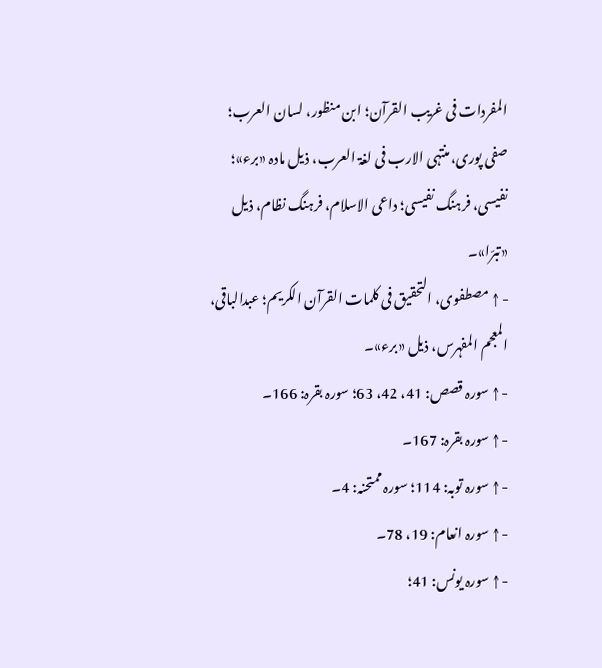المفردات فی غریب القرآن؛ ابن منظور، لسان العرب؛ صفی پوری، منتہی الارب فی لغۃ العرب، ذیل مادہ «برء»؛ نفیسی، فرہنگ نفیسی؛ داعی الاسلام، فرہنگ نظام، ذیل «تبرّا»۔
- ↑ مصطفوی، التحقیق فی کلمات القرآن الکریم؛ عبدالباقی، المعجم المفہرس، ذیل «برء»۔
- ↑ سورہ قصص: 41، 42، 63؛ سورہ بقرہ: 166۔
- ↑ سورہ بقرہ: 167۔
- ↑ سورہ توبہ: 114؛ سورہ ممتحنہ: 4۔
- ↑ سورہ انعام: 19، 78۔
- ↑ سورہ یونس: 41؛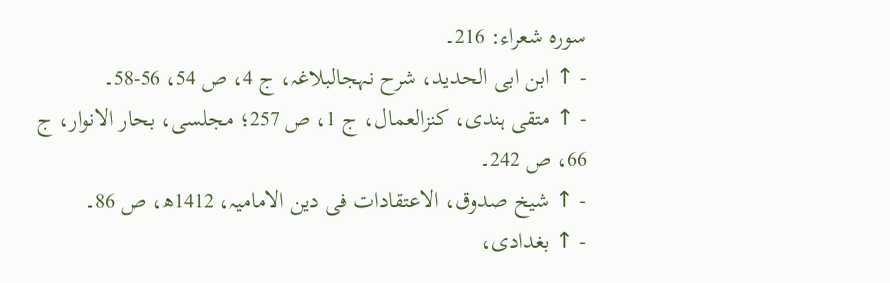سورہ شعراء: 216۔
- ↑ ابن ابی الحدید، شرح نہجالبلاغہ، ج 4، ص 54، 56-58۔
- ↑ متقی ہندی، کنزالعمال، ج 1، ص 257؛ مجلسی، بحار الانوار، ج 66، ص 242۔
- ↑ شیخ صدوق، الاعتقادات فی دین الامامیہ، 1412ھ، ص 86۔
- ↑ بغدادی،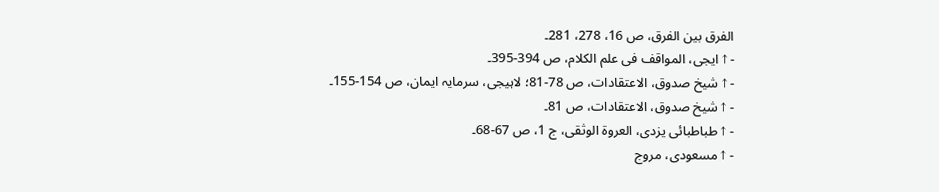الفرق بین الفرق، ص 16، 278، 281۔
- ↑ ایجی، المواقف فی علم الکلام، ص 394-395۔
- ↑ شیخ صدوق، الاعتقادات، ص 78-81؛ لاہیجی، سرمایہ ایمان، ص 154-155۔
- ↑ شیخ صدوق، الاعتقادات، ص 81۔
- ↑ طباطبائی یزدی، العروۃ الوثقی، ج 1، ص 67-68۔
- ↑ مسعودی، مروج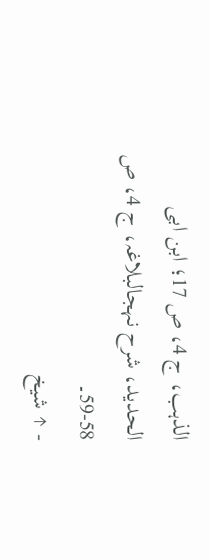الذہب، ج 4، ص 17؛ ابن ابی الحدید، شرح نہجالبلاغہ، ج 4، ص 58-59۔
- ↑ شیخ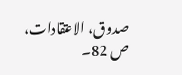صدوق، الاعتقادات، ص 82۔